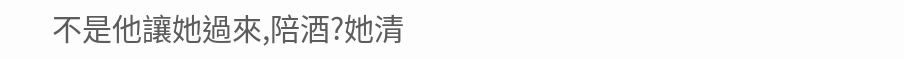不是他讓她過來,陪酒?她清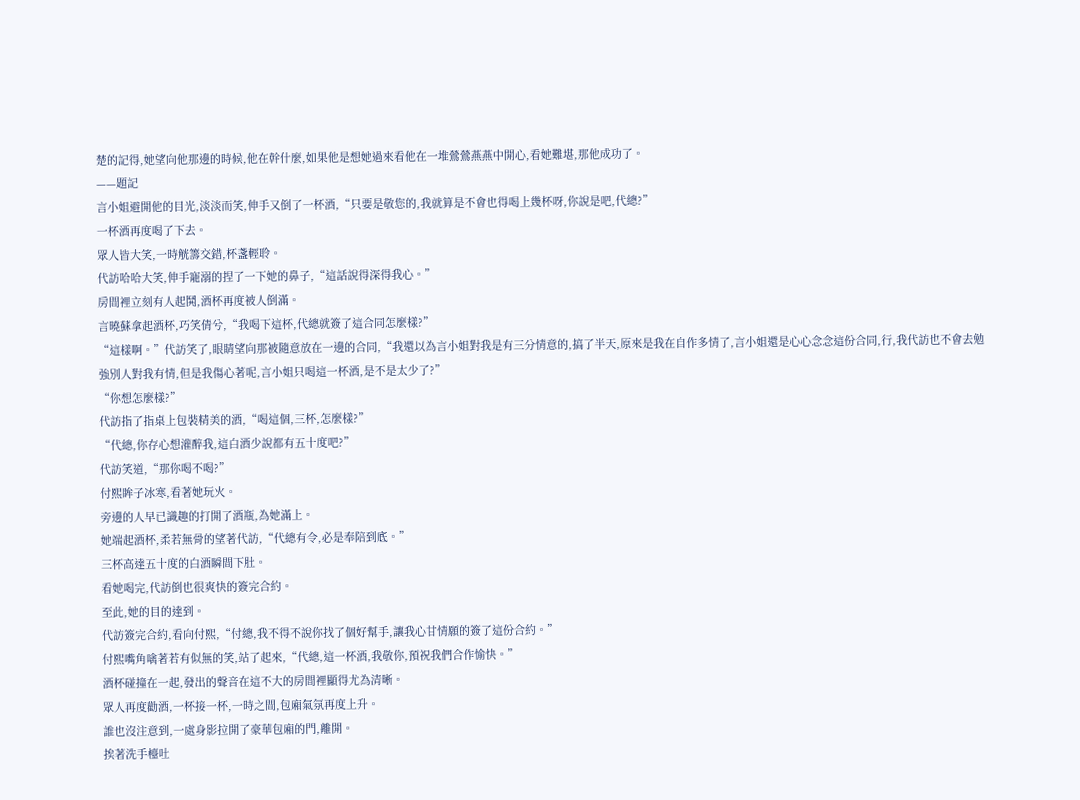楚的記得,她望向他那邊的時候,他在幹什麼,如果他是想她過來看他在一堆鶯鶯燕燕中開心,看她難堪,那他成功了。
——題記
言小姐避開他的目光,淡淡而笑,伸手又倒了一杯酒,“只要是敬您的,我就算是不會也得喝上幾杯呀,你說是吧,代總?”
一杯酒再度喝了下去。
眾人皆大笑,一時觥籌交錯,杯盞輕聆。
代訪哈哈大笑,伸手寵溺的捏了一下她的鼻子,“這話說得深得我心。”
房間裡立刻有人起鬨,酒杯再度被人倒滿。
言曉蘇拿起酒杯,巧笑倩兮,“我喝下這杯,代總就簽了這合同怎麼樣?”
“這樣啊。”代訪笑了,眼睛望向那被隨意放在一邊的合同,“我還以為言小姐對我是有三分情意的,搞了半天,原來是我在自作多情了,言小姐還是心心念念這份合同,行,我代訪也不會去勉強別人對我有情,但是我傷心著呢,言小姐只喝這一杯酒,是不是太少了?”
“你想怎麼樣?”
代訪指了指桌上包裝精美的酒,“喝這個,三杯,怎麼樣?”
“代總,你存心想灌醉我,這白酒少說都有五十度吧?”
代訪笑道,“那你喝不喝?”
付熙眸子冰寒,看著她玩火。
旁邊的人早已識趣的打開了酒瓶,為她滿上。
她端起酒杯,柔若無骨的望著代訪,“代總有令,必是奉陪到底。”
三杯高達五十度的白酒瞬間下肚。
看她喝完,代訪倒也很爽快的簽完合約。
至此,她的目的達到。
代訪簽完合約,看向付熙,“付總,我不得不說你找了個好幫手,讓我心甘情願的簽了這份合約。”
付熙嘴角噙著若有似無的笑,站了起來,“代總,這一杯酒,我敬你,預祝我們合作愉快。”
酒杯碰撞在一起,發出的聲音在這不大的房間裡顯得尤為清晰。
眾人再度勸酒,一杯接一杯,一時之間,包廂氣氛再度上升。
誰也沒注意到,一處身影拉開了豪華包廂的門,離開。
挨著洗手檯吐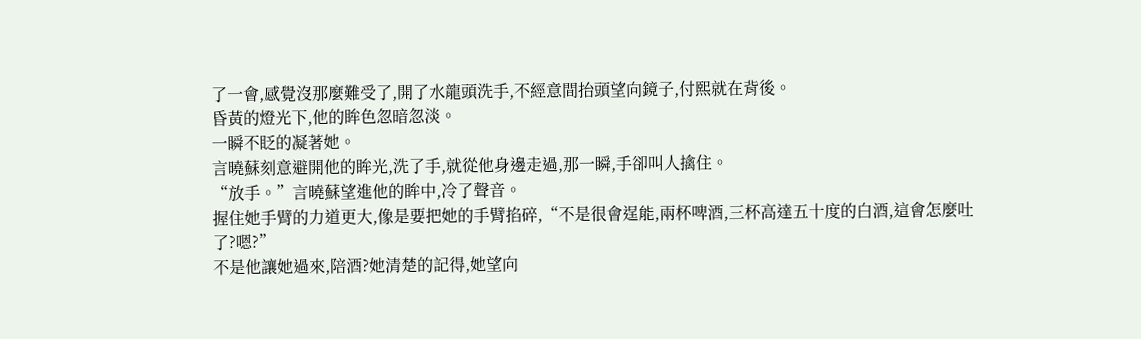了一會,感覺沒那麼難受了,開了水龍頭洗手,不經意間抬頭望向鏡子,付熙就在背後。
昏黃的燈光下,他的眸色忽暗忽淡。
一瞬不眨的凝著她。
言曉蘇刻意避開他的眸光,洗了手,就從他身邊走過,那一瞬,手卻叫人擒住。
“放手。”言曉蘇望進他的眸中,冷了聲音。
握住她手臂的力道更大,像是要把她的手臂掐碎,“不是很會逞能,兩杯啤酒,三杯高達五十度的白酒,這會怎麼吐了?嗯?”
不是他讓她過來,陪酒?她清楚的記得,她望向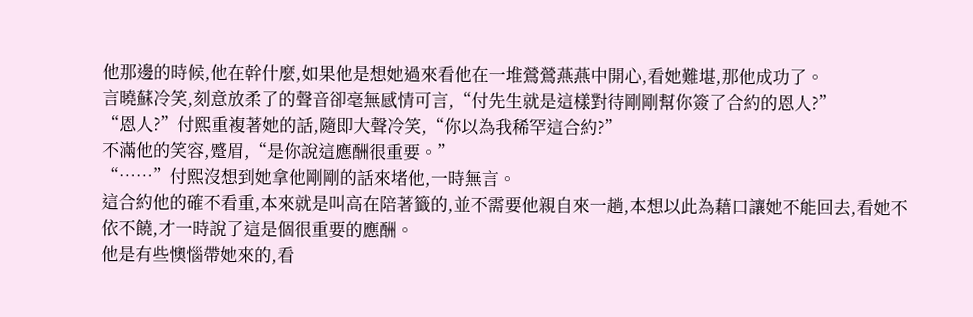他那邊的時候,他在幹什麼,如果他是想她過來看他在一堆鶯鶯燕燕中開心,看她難堪,那他成功了。
言曉蘇冷笑,刻意放柔了的聲音卻毫無感情可言,“付先生就是這樣對待剛剛幫你簽了合約的恩人?”
“恩人?”付熙重複著她的話,隨即大聲冷笑,“你以為我稀罕這合約?”
不滿他的笑容,蹙眉,“是你說這應酬很重要。”
“……”付熙沒想到她拿他剛剛的話來堵他,一時無言。
這合約他的確不看重,本來就是叫高在陪著籤的,並不需要他親自來一趟,本想以此為藉口讓她不能回去,看她不依不饒,才一時說了這是個很重要的應酬。
他是有些懊惱帶她來的,看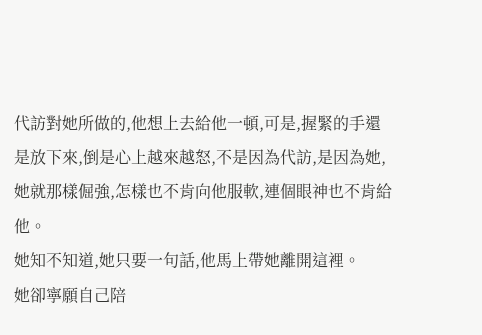代訪對她所做的,他想上去給他一頓,可是,握緊的手還是放下來,倒是心上越來越怒,不是因為代訪,是因為她,她就那樣倔強,怎樣也不肯向他服軟,連個眼神也不肯給他。
她知不知道,她只要一句話,他馬上帶她離開這裡。
她卻寧願自己陪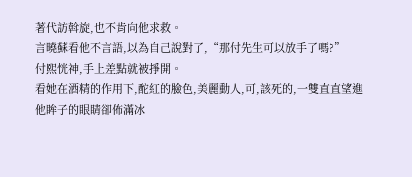著代訪斡旋,也不肯向他求救。
言曉蘇看他不言語,以為自己說對了,“那付先生可以放手了嗎?”
付熙恍神,手上差點就被掙開。
看她在酒精的作用下,酡紅的臉色,美麗動人,可,該死的,一雙直直望進他眸子的眼睛卻佈滿冰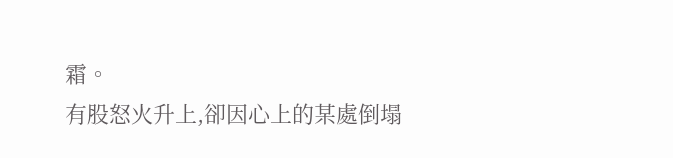霜。
有股怒火升上,卻因心上的某處倒塌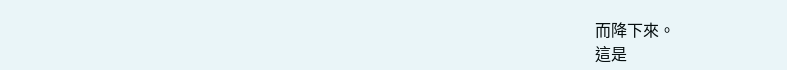而降下來。
這是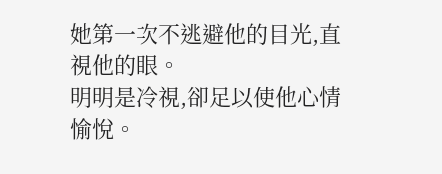她第一次不逃避他的目光,直視他的眼。
明明是冷視,卻足以使他心情愉悅。